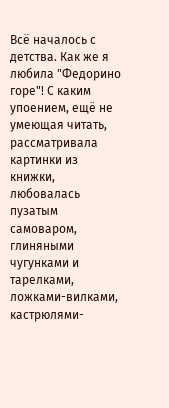Всё началось с детства. Как же я любила "Федорино горе"! С каким упоением, ещё не умеющая читать, рассматривала картинки из книжки, любовалась пузатым самоваром, глиняными чугунками и тарелками, ложками-вилками, кастрюлями-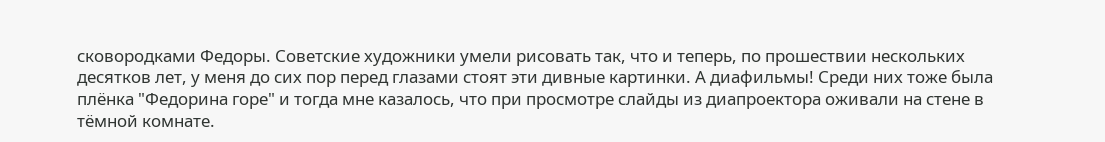сковородками Федоры. Советские художники умели рисовать так, что и теперь, по прошествии нескольких десятков лет, у меня до сих пор перед глазами стоят эти дивные картинки. А диафильмы! Среди них тоже была плёнка "Федорина горе" и тогда мне казалось, что при просмотре слайды из диапроектора оживали на стене в тёмной комнате.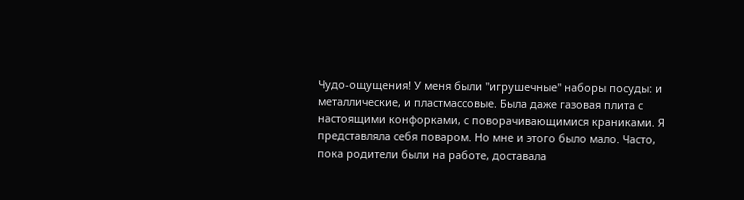Чудо-ощущения! У меня были "игрушечные" наборы посуды: и металлические, и пластмассовые. Была даже газовая плита с настоящими конфорками, с поворачивающимися краниками. Я представляла себя поваром. Но мне и этого было мало. Часто, пока родители были на работе, доставала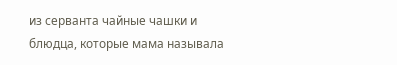из серванта чайные чашки и блюдца, которые мама называла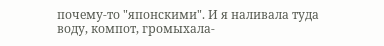почему-то "японскими". И я наливала туда воду, компот, громыхала-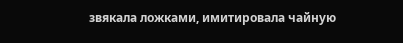звякала ложками, имитировала чайную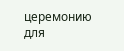церемонию для